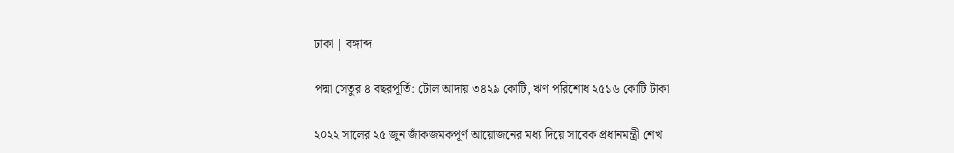ঢাকা | বঙ্গাব্দ

পদ্মা সেতুর ৪ বছরপূর্তি: টোল আদায় ৩৪২৯ কোটি, ঋণ পরিশোধ ২৫১৬ কোটি টাকা

২০২২ সালের ২৫ জুন জাঁকজমকপূর্ণ আয়োজনের মধ্য দিয়ে সাবেক প্রধানমন্ত্রী শেখ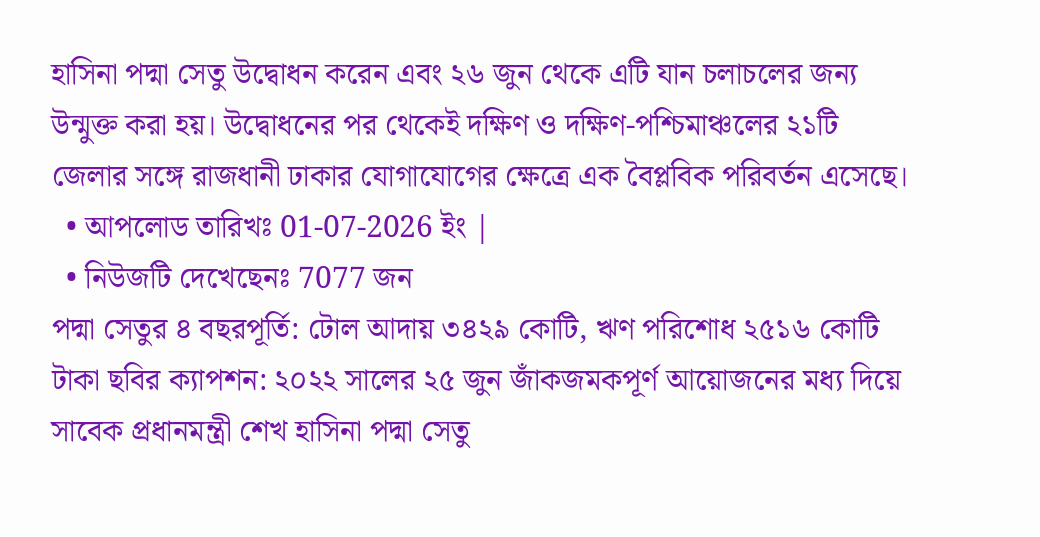হাসিনা পদ্মা সেতু উদ্বোধন করেন এবং ২৬ জুন থেকে এটি যান চলাচলের জন্য উন্মুক্ত করা হয়। উদ্বোধনের পর থেকেই দক্ষিণ ও দক্ষিণ-পশ্চিমাঞ্চলের ২১টি জেলার সঙ্গে রাজধানী ঢাকার যোগাযোগের ক্ষেত্রে এক বৈপ্লবিক পরিবর্তন এসেছে।
  • আপলোড তারিখঃ 01-07-2026 ইং |
  • নিউজটি দেখেছেনঃ 7077 জন
পদ্মা সেতুর ৪ বছরপূর্তি: টোল আদায় ৩৪২৯ কোটি, ঋণ পরিশোধ ২৫১৬ কোটি টাকা ছবির ক্যাপশন: ২০২২ সালের ২৫ জুন জাঁকজমকপূর্ণ আয়োজনের মধ্য দিয়ে সাবেক প্রধানমন্ত্রী শেখ হাসিনা পদ্মা সেতু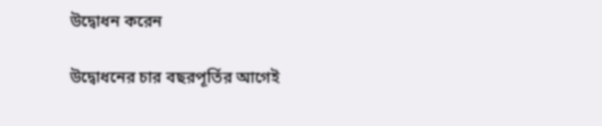উদ্বোধন করেন

উদ্বোধনের চার বছরপূর্তির আগেই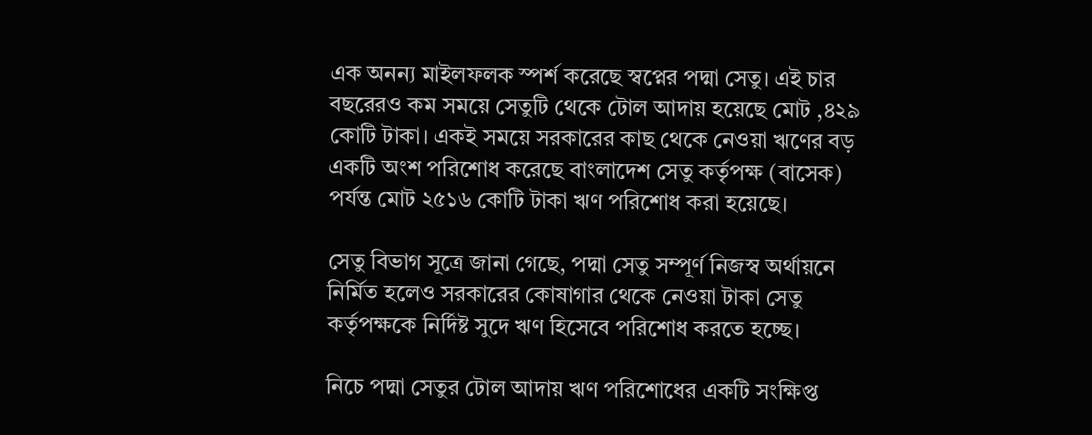এক অনন্য মাইলফলক স্পর্শ করেছে স্বপ্নের পদ্মা সেতু। এই চার বছরেরও কম সময়ে সেতুটি থেকে টোল আদায় হয়েছে মোট ,৪২৯ কোটি টাকা। একই সময়ে সরকারের কাছ থেকে নেওয়া ঋণের বড় একটি অংশ পরিশোধ করেছে বাংলাদেশ সেতু কর্তৃপক্ষ (বাসেক) পর্যন্ত মোট ২৫১৬ কোটি টাকা ঋণ পরিশোধ করা হয়েছে।

সেতু বিভাগ সূত্রে জানা গেছে, পদ্মা সেতু সম্পূর্ণ নিজস্ব অর্থায়নে নির্মিত হলেও সরকারের কোষাগার থেকে নেওয়া টাকা সেতু কর্তৃপক্ষকে নির্দিষ্ট সুদে ঋণ হিসেবে পরিশোধ করতে হচ্ছে।

নিচে পদ্মা সেতুর টোল আদায় ঋণ পরিশোধের একটি সংক্ষিপ্ত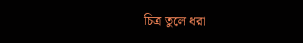চিত্র তুলে ধরা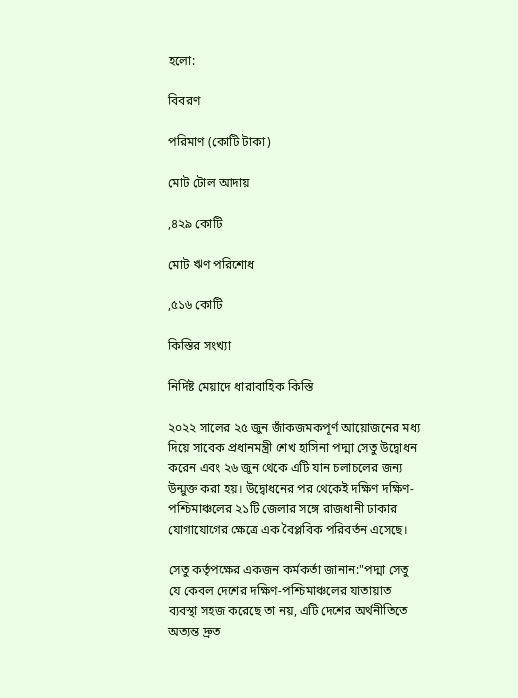হলো:

বিবরণ

পরিমাণ (কোটি টাকা)

মোট টোল আদায়

,৪২৯ কোটি

মোট ঋণ পরিশোধ

,৫১৬ কোটি

কিস্তির সংখ্যা

নির্দিষ্ট মেয়াদে ধারাবাহিক কিস্তি

২০২২ সালের ২৫ জুন জাঁকজমকপূর্ণ আয়োজনের মধ্য দিয়ে সাবেক প্রধানমন্ত্রী শেখ হাসিনা পদ্মা সেতু উদ্বোধন করেন এবং ২৬ জুন থেকে এটি যান চলাচলের জন্য উন্মুক্ত করা হয়। উদ্বোধনের পর থেকেই দক্ষিণ দক্ষিণ-পশ্চিমাঞ্চলের ২১টি জেলার সঙ্গে রাজধানী ঢাকার যোগাযোগের ক্ষেত্রে এক বৈপ্লবিক পরিবর্তন এসেছে।

সেতু কর্তৃপক্ষের একজন কর্মকর্তা জানান:"পদ্মা সেতু যে কেবল দেশের দক্ষিণ-পশ্চিমাঞ্চলের যাতায়াত ব্যবস্থা সহজ করেছে তা নয়, এটি দেশের অর্থনীতিতে অত্যন্ত দ্রুত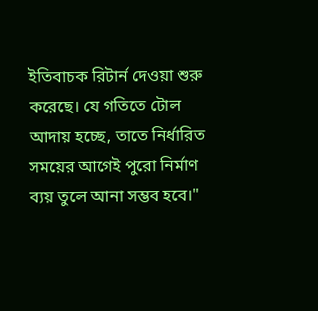ইতিবাচক রিটার্ন দেওয়া শুরু করেছে। যে গতিতে টোল আদায় হচ্ছে, তাতে নির্ধারিত সময়ের আগেই পুরো নির্মাণ ব্যয় তুলে আনা সম্ভব হবে।"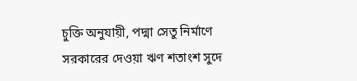চুক্তি অনুযায়ী, পদ্মা সেতু নির্মাণে সরকারের দেওয়া ঋণ শতাংশ সুদে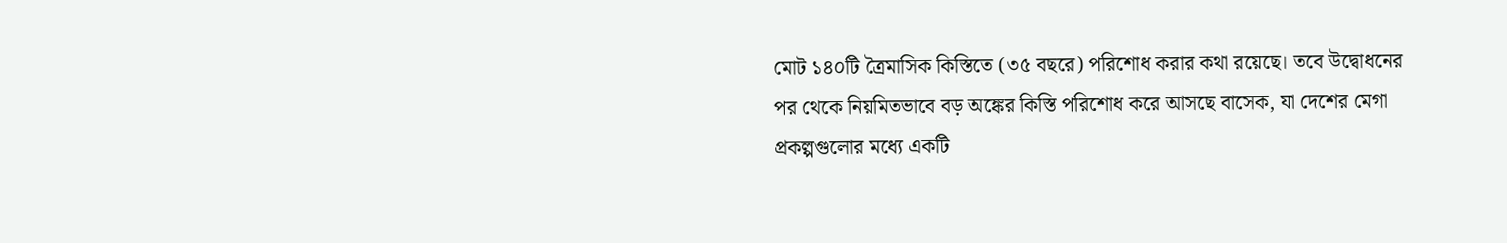মোট ১৪০টি ত্রৈমাসিক কিস্তিতে (৩৫ বছরে) পরিশোধ করার কথা রয়েছে। তবে উদ্বোধনের পর থেকে নিয়মিতভাবে বড় অঙ্কের কিস্তি পরিশোধ করে আসছে বাসেক, যা দেশের মেগা প্রকল্পগুলোর মধ্যে একটি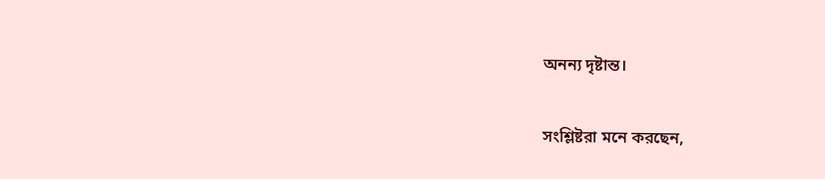অনন্য দৃষ্টান্ত।

সংশ্লিষ্টরা মনে করছেন,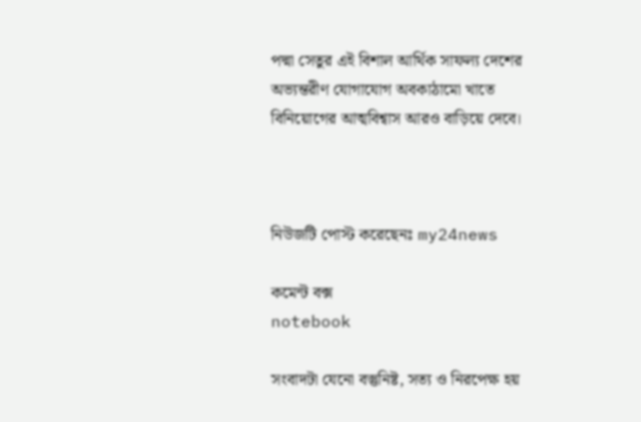পদ্মা সেতুর এই বিশাল আর্থিক সাফল্য দেশের অভ্যন্তরীণ যোগাযোগ অবকাঠামো খাতে বিনিয়োগের আত্মবিশ্বাস আরও বাড়িয়ে দেবে।



নিউজটি পোস্ট করেছেনঃ my24news

কমেন্ট বক্স
notebook

সংবাদটা যেনো বস্তুনিষ্ট, সত্য ও নিরপেক্ষ হয়